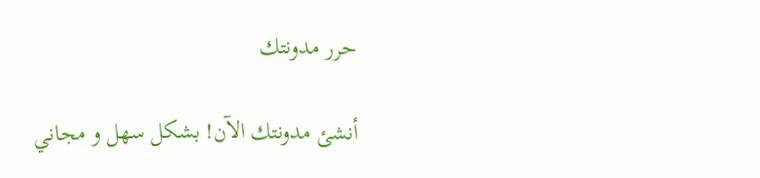حرر مدونتك

أنشئ مدونتك الآن! بشكل سهل و مجاني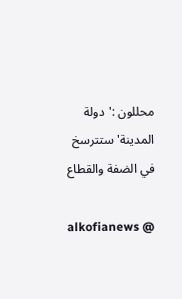محللون :'دولة المدينة' ستترسخ في الضفة والقطاع

alkofianews @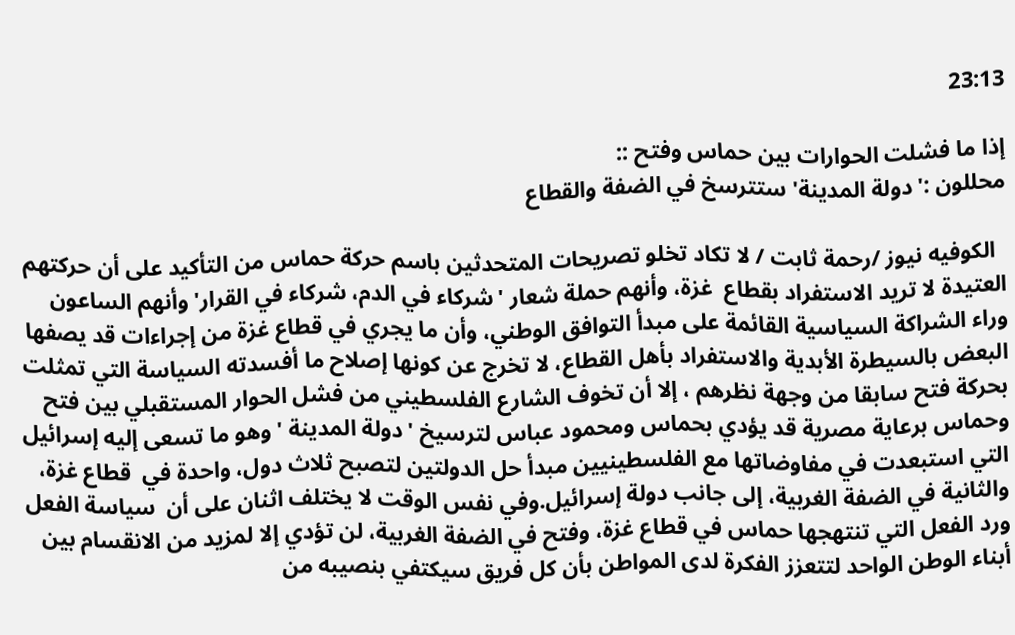23:13

إذا ما فشلت الحوارات بين حماس وفتح ::
محللون :'دولة المدينة' ستترسخ في الضفة والقطاع

  الكوفيه نيوز /رحمة ثابت / لا تكاد تخلو تصريحات المتحدثين باسم حركة حماس من التأكيد على أن حركتهم العتيدة لا تريد الاستفراد بقطاع  غزة، وأنهم حملة شعار 'شركاء في الدم، شركاء في القرار' وأنهم الساعون  وراء الشراكة السياسية القائمة على مبدأ التوافق الوطني، وأن ما يجري في قطاع غزة من إجراءات قد يصفها البعض بالسيطرة الأبدية والاستفراد بأهل القطاع، لا تخرج عن كونها إصلاح ما أفسدته السياسة التي تمثلت بحركة فتح سابقا من وجهة نظرهم ، إلا أن تخوف الشارع الفلسطيني من فشل الحوار المستقبلي بين فتح وحماس برعاية مصرية قد يؤدي بحماس ومحمود عباس لترسيخ 'دولة المدينة ' وهو ما تسعى إليه إسرائيل التي استبعدت في مفاوضاتها مع الفلسطينيين مبدأ حل الدولتين لتصبح ثلاث دول، واحدة في  قطاع غزة، والثانية في الضفة الغربية، إلى جانب دولة إسرائيل.وفي نفس الوقت لا يختلف اثنان على أن  سياسة الفعل ورد الفعل التي تنتهجها حماس في قطاع غزة، وفتح في الضفة الغربية، لن تؤدي إلا لمزيد من الانقسام بين أبناء الوطن الواحد لتتعزز الفكرة لدى المواطن بأن كل فريق سيكتفي بنصيبه من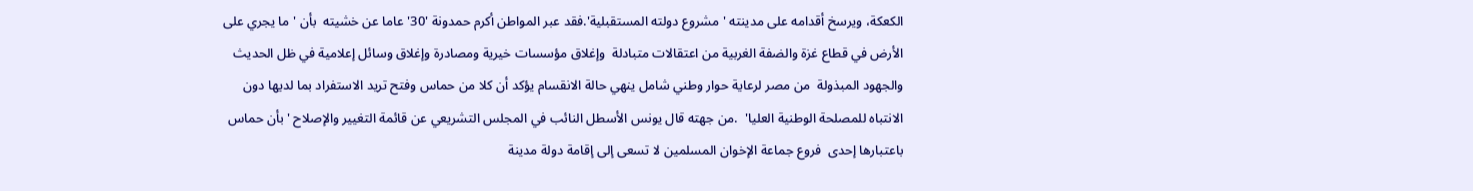الكعكة، ويرسخ أقدامه على مدينته 'مشروع دولته المستقبلية'.فقد عبر المواطن أكرم حمدونة '30' عاما عن خشيته  بأن 'ما يجري على الأرض في قطاع غزة والضفة الغربية من اعتقالات متبادلة  وإغلاق مؤسسات خيرية ومصادرة وإغلاق وسائل إعلامية في ظل الحديث والجهود المبذولة  من مصر لرعاية حوار وطني شامل ينهي حالة الانقسام يؤكد أن كلا من حماس وفتح تريد الاستفراد بما لديها دون الانتباه للمصلحة الوطنية العليا'  .من جهته قال يونس الأسطل النائب في المجلس التشريعي عن قائمة التغيير والإصلاح 'بأن حماس  باعتبارها إحدى  فروع جماعة الإخوان المسلمين لا تسعى إلى إقامة دولة مدينة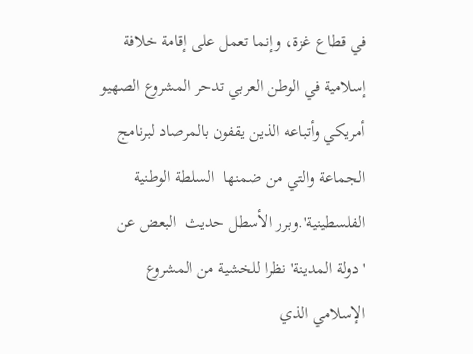في قطاع غزة، وإنما تعمل على إقامة خلافة إسلامية في الوطن العربي تدحر المشروع الصهيو أمريكي وأتباعه الذين يقفون بالمرصاد لبرنامج الجماعة والتي من ضمنها  السلطة الوطنية الفلسطينية'.وبرر الأسطل حديث  البعض عن 'دولة المدينة' نظرا للخشية من المشروع الإسلامي الذي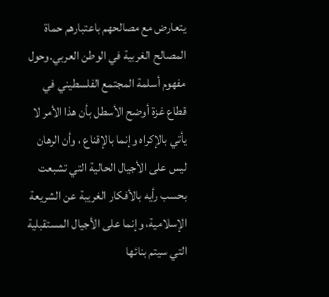يتعارض مع مصالحهم باعتبارهم حماة المصالح الغربية في الوطن العربي.وحول مفهوم أسلمة المجتمع الفلسطيني في  قطاع غزة أوضح الأسطل بأن هذا الأمر لا يأتي بالإكراه وإنما بالإقناع ، وأن الرهان ليس على الأجيال الحالية التي تشبعت بحسب رأيه بالأفكار الغريبة عن الشريعة الإسلامية، وإنما على الأجيال المستقبلية التي سيتم بنائها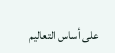على أساس التعاليم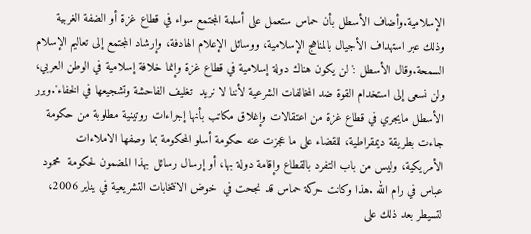الإسلامية.وأضاف الأسطل بأن حماس ستعمل على أسلمة المجتمع سواء في قطاع غزة أو الضفة الغربية وذلك عبر استهداف الأجيال بالمناهج الإسلامية، ووسائل الإعلام الهادفة، وإرشاد المجتمع إلى تعاليم الإسلام السمحة.وقال الأسطل :'لن يكون هناك دولة إسلامية في قطاع غزة وإنما خلافة إسلامية في الوطن العربي، ولن نسعى إلى استخدام القوة ضد المخالفات الشرعية لأننا لا نريد  تغليف الفاحشة وتشجيعها في الخفاء'.وبرر الأسطل مايجري في قطاع غزة من اعتقالات وإغلاق مكاتب بأنها إجراءات روتينية مطلوبة من حكومة جاءت بطريقة ديمقراطية، للقضاء على ما عجزت عنه حكومة أسلو المحكومة بما وصفها الاملاءات الأمريكية، وليس من باب التفرد بالقطاع وإقامة دولة بها، أو إرسال رسائل بهذا المضمون لحكومة  محمود عباس في رام الله .هذا وكانت حركة حماس قد نجحت في  خوض الانتخابات التشريعية في يناير 2006، لتسيطر بعد ذلك على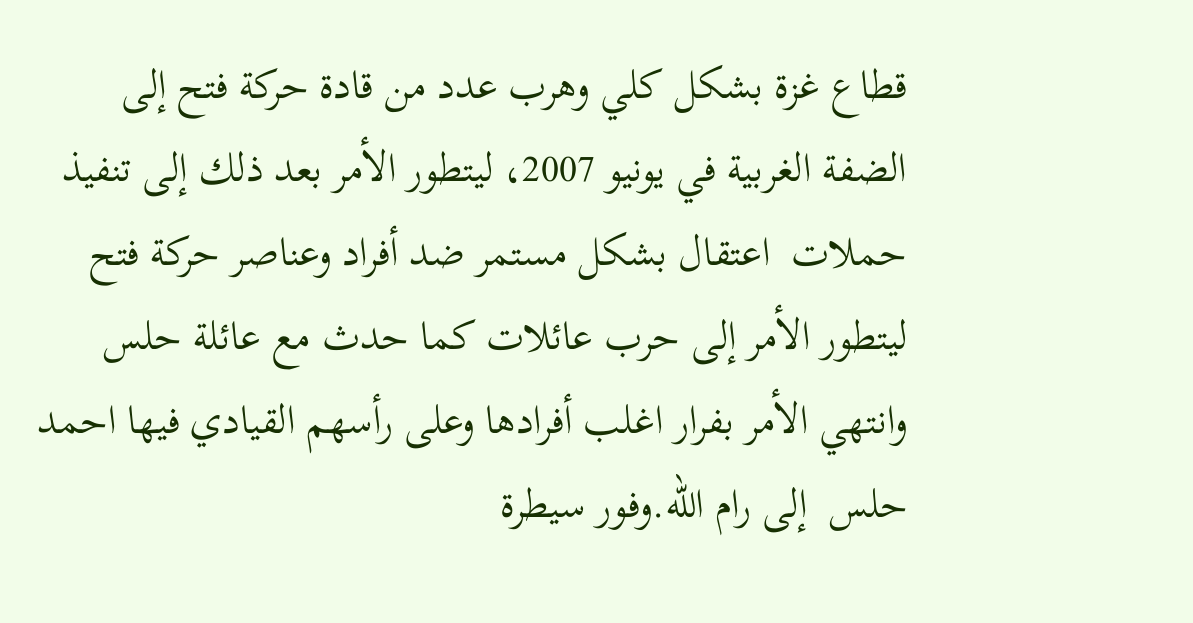قطاع غزة بشكل كلي وهرب عدد من قادة حركة فتح إلى الضفة الغربية في يونيو 2007، ليتطور الأمر بعد ذلك إلى تنفيذ حملات  اعتقال بشكل مستمر ضد أفراد وعناصر حركة فتح ليتطور الأمر إلى حرب عائلات كما حدث مع عائلة حلس وانتهي الأمر بفرار اغلب أفرادها وعلى رأسهم القيادي فيها احمد حلس  إلى رام الله.وفور سيطرة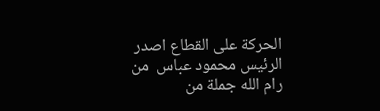الحركة على القطاع اصدر الرئيس محمود عباس  من رام الله جملة من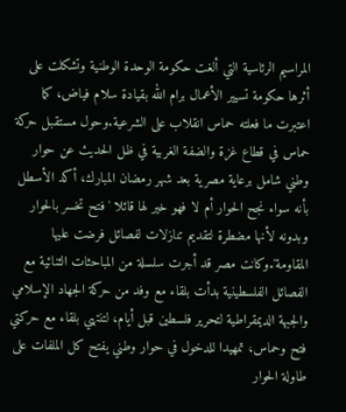المراسيم الرئاسية التي ألغت حكومة الوحدة الوطنية وتشكلت على أثرها حكومة تسيير الأعمال برام الله بقيادة سلام فياض، كما اعتبرت ما فعلته حماس انقلاب على الشرعية.وحول مستقبل حركة حماس في قطاع غزة والضفة الغربية في ظل الحديث عن حوار وطني شامل برعاية مصرية بعد شهر رمضان المبارك، أكد الأسطل بأنه سواء نجح الحوار أم لا فهو خير لها قائلا 'فتح تخسر بالحوار وبدونه لأنها مضطرة لتقديم تنازلات لفصائل فرضت عليها المقاومة'.وكانت مصر قد أجرت سلسلة من المباحثات الثنائية مع الفصائل الفلسطينية بدأت بلقاء مع وفد من حركة الجهاد الإسلامي والجبهة الديمقراطية لتحرير فلسطين قبل أيام، لتنتهي بلقاء مع حركتي فتح وحماس، تمهيدا للدخول في حوار وطني يفتح كل الملفات على طاولة الحوار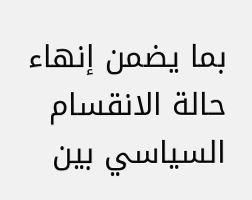بما يضمن إنهاء حالة الانقسام السياسي بين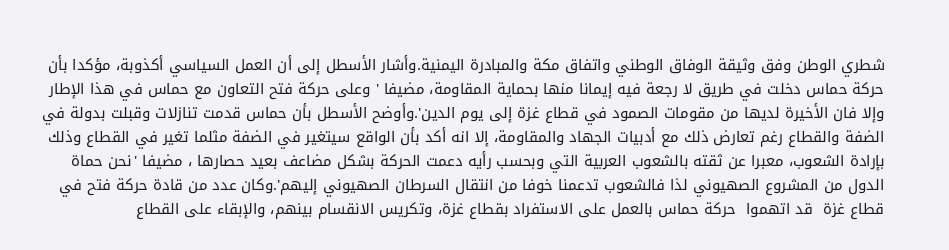شطري الوطن وفق وثيقة الوفاق الوطني واتفاق مكة والمبادرة اليمنية.وأشار الأسطل إلى أن العمل السياسي أكذوبة، مؤكدا بأن حركة حماس دخلت في طريق لا رجعة فيه إيمانا منها بحماية المقاومة، مضيفا ' وعلى حركة فتح التعاون مع حماس في هذا الإطار وإلا فان الأخيرة لديها من مقومات الصمود في قطاع غزة إلى يوم الدين'.وأوضح الأسطل بأن حماس قدمت تنازلات وقبلت بدولة في الضفة والقطاع رغم تعارض ذلك مع أدبيات الجهاد والمقاومة، إلا انه أكد بأن الواقع سيتغير في الضفة مثلما تغير في القطاع وذلك بإرادة الشعوب، معبرا عن ثقته بالشعوب العربية التي وبحسب رأيه دعمت الحركة بشكل مضاعف بعيد حصارها ، مضيفا 'نحن حماة الدول من المشروع الصهيوني لذا فالشعوب تدعمنا خوفا من انتقال السرطان الصهيوني إليهم'.وكان عدد من قادة حركة فتح في قطاع غزة  قد اتهموا  حركة حماس بالعمل على الاستفراد بقطاع غزة، وتكريس الانقسام بينهم، والإبقاء على القطاع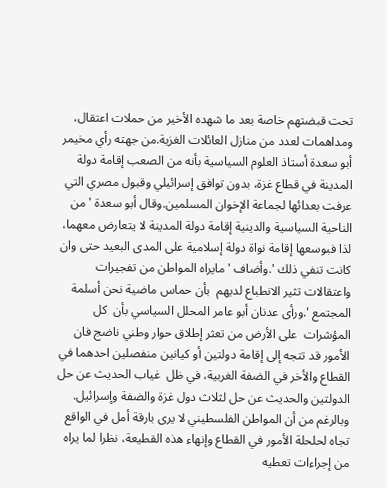تحت قبضتهم خاصة بعد ما شهده الأخير من حملات اعتقال، ومداهمات لعدد من منازل العائلات الغزية.من جهته رأي مخيمر أبو سعدة أستاذ العلوم السياسية بأنه من الصعب إقامة دولة المدينة في قطاع غزة، بدون توافق إسرائيلي وقبول مصري التي عرفت بعدائها لجماعة الإخوان المسلمين.وقال أبو سعدة 'من الناحية السياسية والدينية إقامة دولة المدينة لا يتعارض معهما، لذا فبوسعها إقامة نواة دولة إسلامية على المدى البعيد حتى وان كانت تنفي ذلك '.وأضاف 'مايراه المواطن من تفجيرات واعتقالات تثير الانطباع لديهم  بأن حماس ماضية نحن أسلمة المجتمع '.ورأى عدنان أبو عامر المحلل السياسي بأن  كل المؤشرات  على الأرض من تعثر إطلاق حوار وطني ناضج فان الأمور قد تتجه إلى إقامة دولتين أو كيانين منفصلين احدهما في القطاع والأخر في الضفة الغربية، في ظل  غياب الحديث عن حل  الدولتين والحديث عن حل لثلاث دول غزة والضفة وإسرائيل. وبالرغم من أن المواطن الفلسطيني لا يرى بارقة أمل في الواقع تجاه لحلحلة الأمور في القطاع وإنهاء هذه القطيعة، نظرا لما يراه من إجراءات تعطيه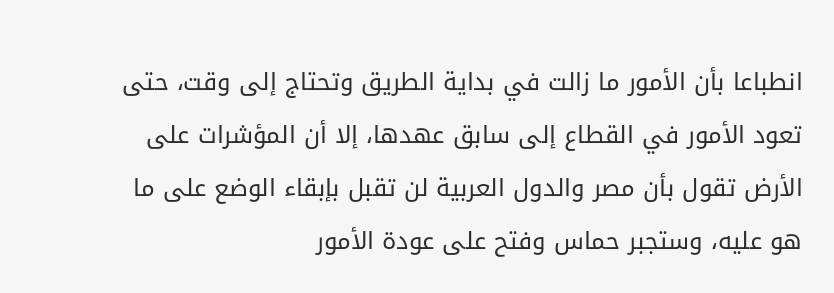انطباعا بأن الأمور ما زالت في بداية الطريق وتحتاج إلى وقت، حتى تعود الأمور في القطاع إلى سابق عهدها، إلا أن المؤشرات على الأرض تقول بأن مصر والدول العربية لن تقبل بإبقاء الوضع على ما هو عليه، وستجبر حماس وفتح على عودة الأمور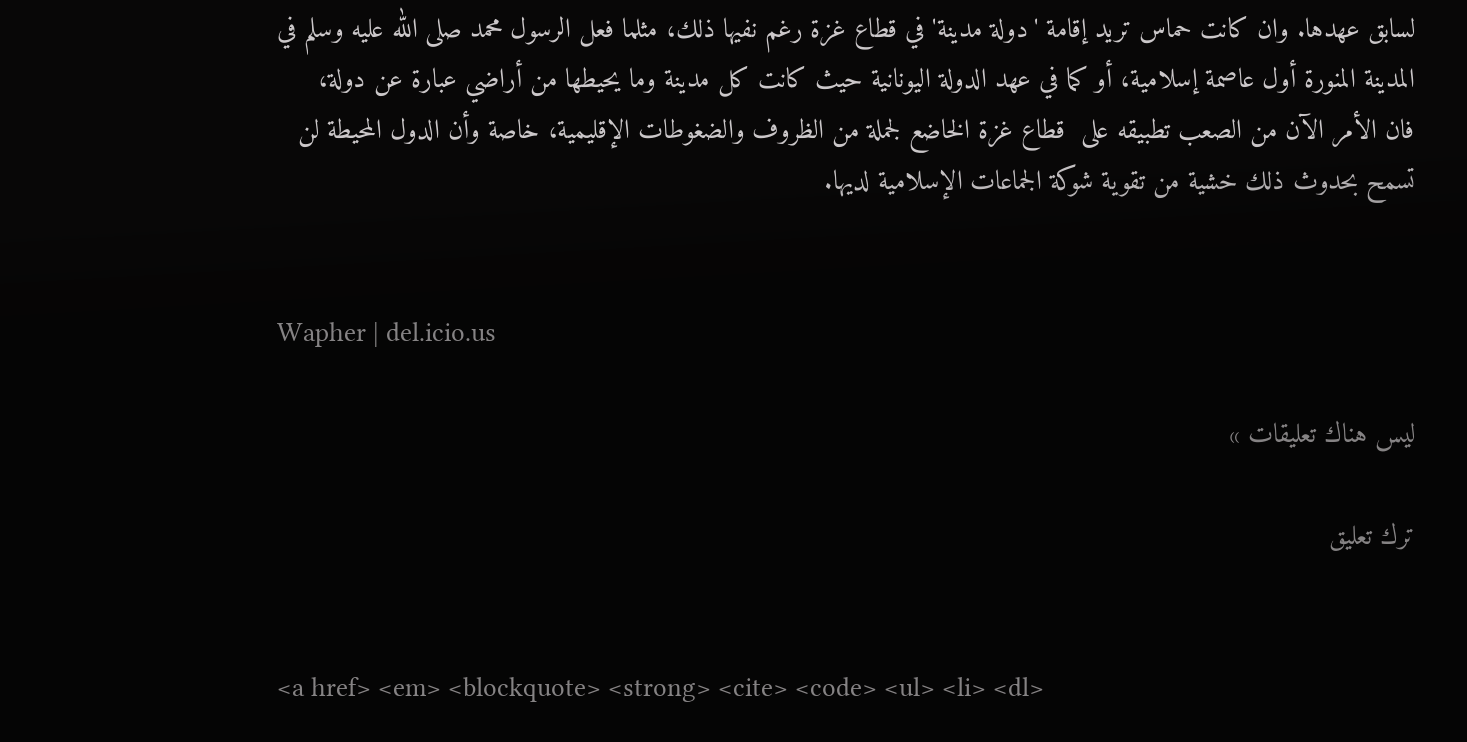لسابق عهدها. وان كانت حماس تريد إقامة 'دولة مدينة' في قطاع غزة رغم نفيها ذلك، مثلما فعل الرسول محمد صلى الله عليه وسلم في المدينة المنورة أول عاصمة إسلامية، أو كما في عهد الدولة اليونانية حيث كانت كل مدينة وما يحيطها من أراضي عبارة عن دولة،  فان الأمر الآن من الصعب تطبيقه على  قطاع غزة الخاضع لجملة من الظروف والضغوطات الإقليمية، خاصة وأن الدول المحيطة لن تسمح بحدوث ذلك خشية من تقوية شوكة الجماعات الإسلامية لديها.


Wapher | del.icio.us

ليس هناك تعليقات »

ترك تعليق


<a href> <em> <blockquote> <strong> <cite> <code> <ul> <li> <dl>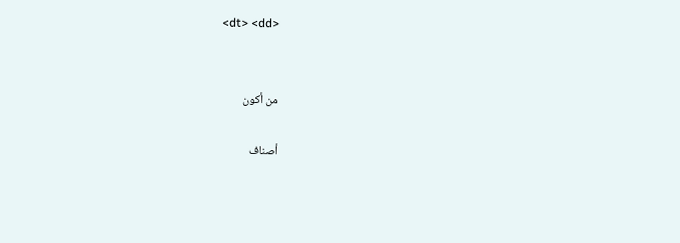<dt> <dd>


من أكون

أصناف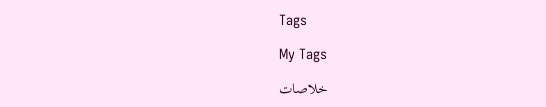Tags

My Tags

خلاصات